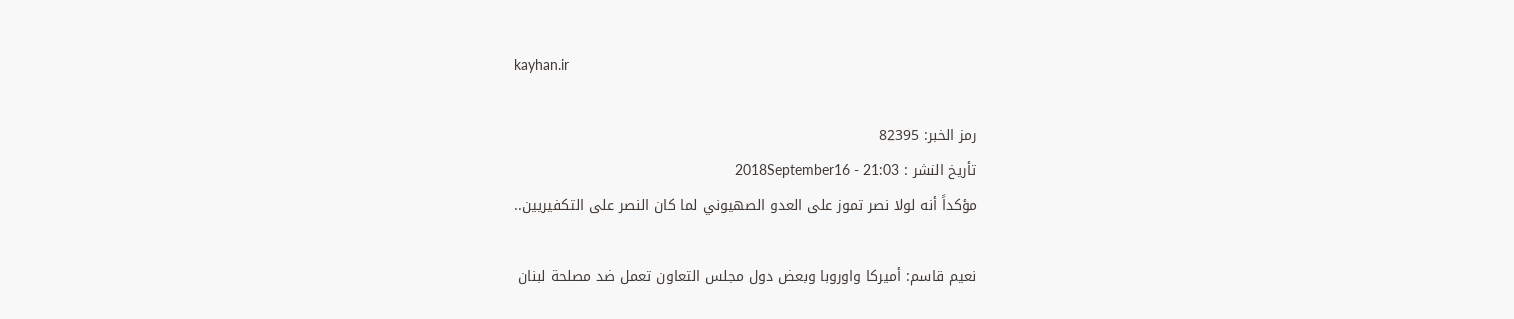kayhan.ir

رمز الخبر: 82395
تأريخ النشر : 2018September16 - 21:03
مؤكداً أنه لولا نصر تموز على العدو الصهيوني لما كان النصر على التكفيريين..

نعيم قاسم: أميركا واوروبا وبعض دول مجلس التعاون تعمل ضد مصلحة لبنان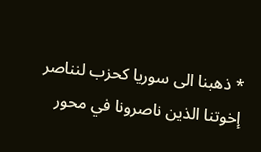* ذهبنا الى سوريا كحزب لنناصر إخوتنا الذين ناصرونا في محور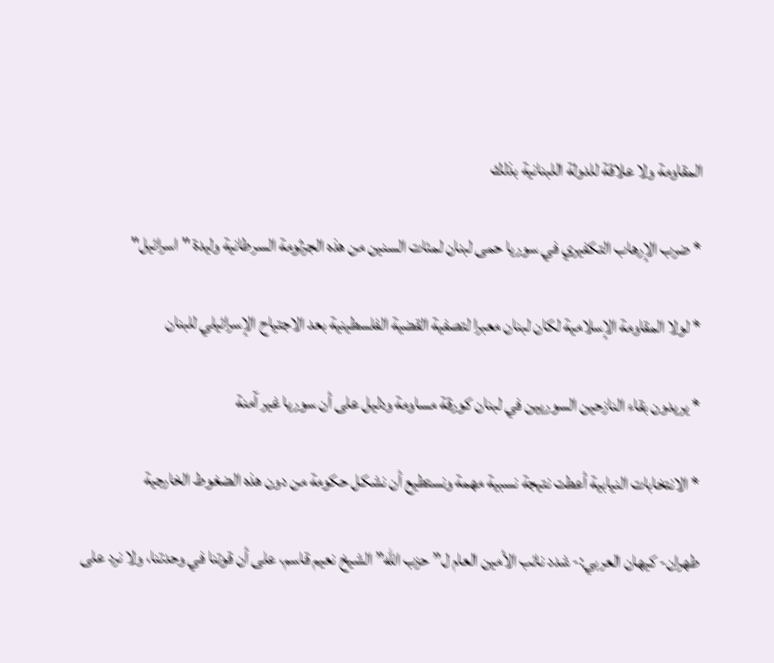المقاومة ولا علاقة للدولة اللبنانية بذلك

* ضرب الإرهاب التكفيري في سوريا حمى لبنان لمئات السنين من هذه الجرثومة السرطانية وليدة "اسرائيل"

* لولا المقاومة الإسلامية لكان لبنان معبرا لتصفية القضية الفلسطينية بعد الاجتياح الإسرائيلي للبنان

* يريدون بقاء النازحين السوريين في لبنان كورقة مساومة ودليل على أن سوريا غير آمنة

* الانتخابات النيابية أعطت نتيجة نسبية مهمة ونستطيع أن نشكل حكومة من دون هذه الضغوط الخارجية

طهران- كيهان العربي:- شدد نائب الأمين العام ل”حزب الله” الشيخ نعيم قاسم، على أن قوتنا في وحدتنا، ولا نرد على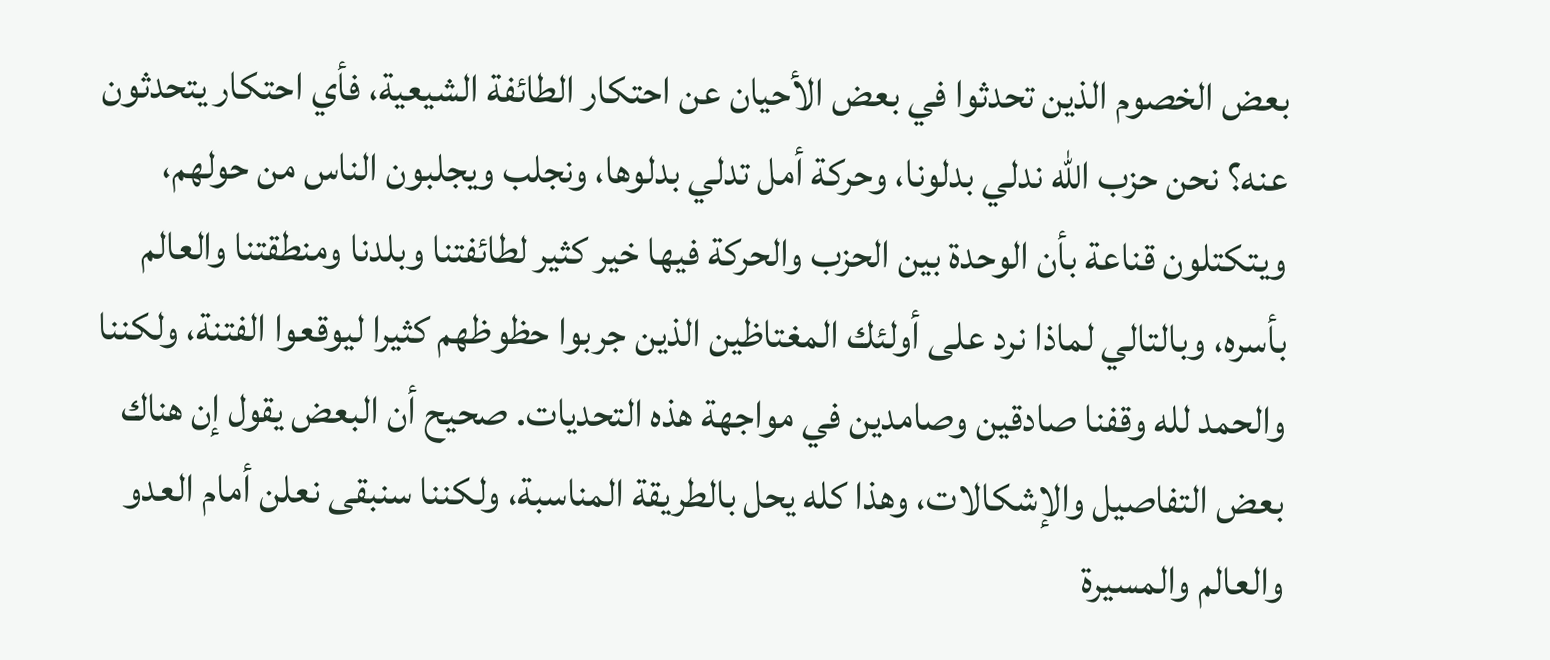بعض الخصوم الذين تحدثوا في بعض الأحيان عن احتكار الطائفة الشيعية، فأي احتكار يتحدثون عنه؟ نحن حزب الله ندلي بدلونا، وحركة أمل تدلي بدلوها، ونجلب ويجلبون الناس من حولهم، ويتكتلون قناعة بأن الوحدة بين الحزب والحركة فيها خير كثير لطائفتنا وبلدنا ومنطقتنا والعالم بأسره، وبالتالي لماذا نرد على أولئك المغتاظين الذين جربوا حظوظهم كثيرا ليوقعوا الفتنة، ولكننا والحمد لله وقفنا صادقين وصامدين في مواجهة هذه التحديات. صحيح أن البعض يقول إن هناك بعض التفاصيل والإشكالات، وهذا كله يحل بالطريقة المناسبة، ولكننا سنبقى نعلن أمام العدو والعالم والمسيرة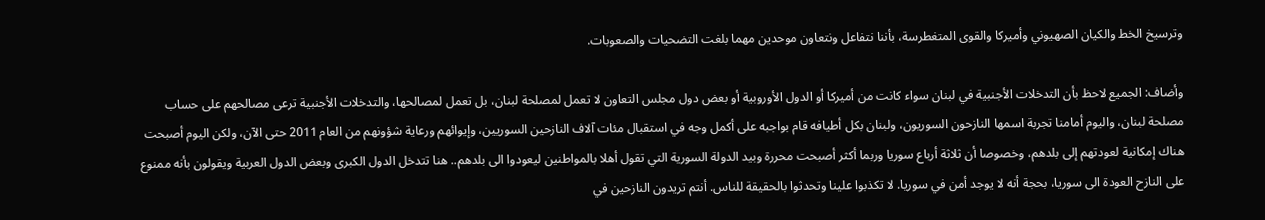وترسيخ الخط والكيان الصهيوني وأميركا والقوى المتغطرسة، بأننا نتفاعل ونتعاون موحدين مهما بلغت التضحيات والصعوبات.

وأضاف: الجميع لاحظ بأن التدخلات الأجنبية في لبنان سواء كانت من أميركا أو الدول الأوروبية أو بعض دول مجلس التعاون لا تعمل لمصلحة لبنان، بل تعمل لمصالحها، والتدخلات الأجنبية ترعى مصالحهم على حساب مصلحة لبنان، واليوم أمامنا تجربة اسمها النازحون السوريون، ولبنان بكل أطيافه قام بواجبه على أكمل وجه في استقبال مئات آلاف النازحين السوريين، وإيوائهم ورعاية شؤونهم من العام 2011 حتى الآن، ولكن اليوم أصبحت هناك إمكانية لعودتهم إلى بلدهم، وخصوصا أن ثلاثة أرباع سوريا وربما أكثر أصبحت محررة وبيد الدولة السورية التي تقول أهلا بالمواطنين ليعودوا الى بلدهم.. هنا تتدخل الدول الكبرى وبعض الدول العربية ويقولون بأنه ممنوع على النازح العودة الى سوريا، بحجة أنه لا يوجد أمن في سوريا. لا تكذبوا علينا وتحدثوا بالحقيقة للناس. أنتم تريدون النازحين في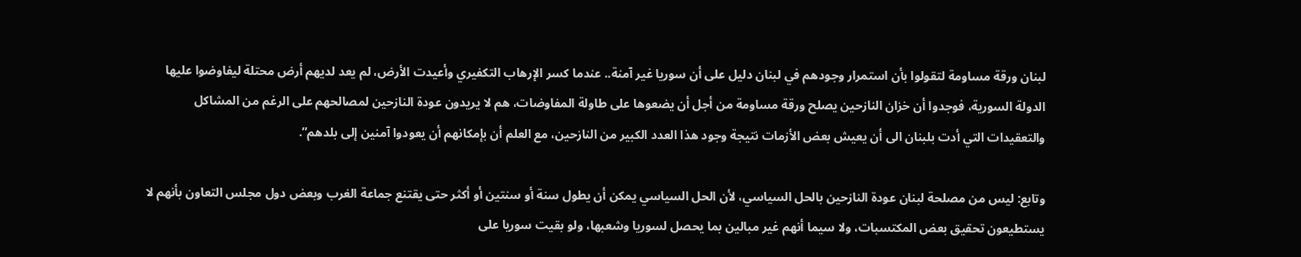لبنان ورقة مساومة لتقولوا بأن استمرار وجودهم في لبنان دليل على أن سوريا غير آمنة.. عندما كسر الإرهاب التكفيري وأعيدت الأرض، لم يعد لديهم أرض محتلة ليفاوضوا عليها الدولة السورية، فوجدوا أن خزان النازحين يصلح ورقة مساومة من أجل أن يضعوها على طاولة المفاوضات، هم لا يريدون عودة النازحين لمصالحهم على الرغم من المشاكل والتعقيدات التي أدت بلبنان الى أن يعيش بعض الأزمات نتيجة وجود هذا العدد الكبير من النازحين، مع العلم أن بإمكانهم أن يعودوا آمنين إلى بلدهم”.

وتابع: ليس من مصلحة لبنان عودة النازحين بالحل السياسي، لأن الحل السياسي يمكن أن يطول سنة أو سنتين أو أكثر حتى يقتنع جماعة الغرب وبعض دول مجلس التعاون بأنهم لا يستطيعون تحقيق بعض المكتسبات، ولا سيما أنهم غير مبالين بما يحصل لسوريا وشعبها، ولو بقيت سوريا على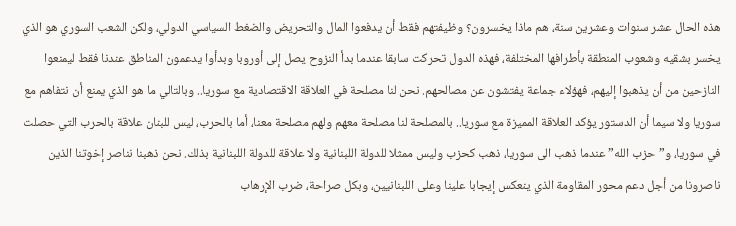هذه الحال عشر سنوات وعشرين سنة، هم ماذا يخسرون؟ وظيفتهم فقط أن يدفعوا المال والتحريض والضغط السياسي الدولي، ولكن الشعب السوري هو الذي يخسر بشقيه وشعوب المنطقة بأطرافها المختلفة، فهذه الدول تحركت سابقا عندما بدأ النزوح يصل إلى أوروبا وبدأوا يدعمون المناطق عندنا فقط ليمنعوا النازحين من أن يذهبوا إليهم، فهؤلاء جماعة يفتشون عن مصالحهم. نحن لنا مصلحة في العلاقة الاقتصادية مع سوريا.. وبالتالي ما هو الذي يمنع أن نتفاهم مع سوريا ولا سيما أن الدستور يؤكد العلاقة المميزة مع سوريا.. بالمصلحة لنا مصلحة معهم ولهم مصلحة معنا، أما بالحرب، ليس للبنان علاقة بالحرب التي حصلت في سوريا، و”حزب الله” عندما ذهب الى سوريا، ذهب كحزب وليس ممثلا للدولة اللبنانية ولا علاقة للدولة اللبنانية بذلك. نحن ذهبنا نناصر إخوتنا الذين ناصرونا من أجل دعم محور المقاومة الذي ينعكس إيجابا علينا وعلى اللبنانيين، وبكل صراحة، ضرب الإرهاب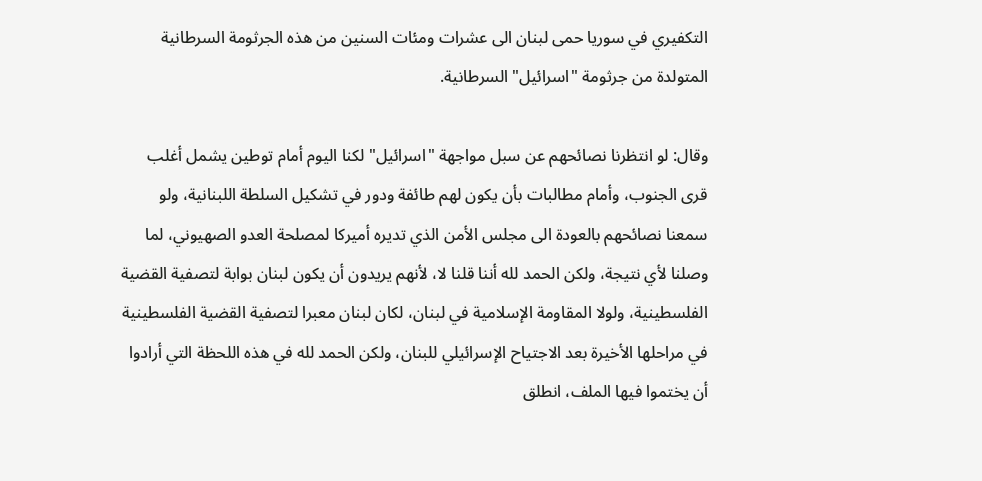التكفيري في سوريا حمى لبنان الى عشرات ومئات السنين من هذه الجرثومة السرطانية المتولدة من جرثومة "اسرائيل" السرطانية.

وقال: لو انتظرنا نصائحهم عن سبل مواجهة "اسرائيل" لكنا اليوم أمام توطين يشمل أغلب قرى الجنوب، وأمام مطالبات بأن يكون لهم طائفة ودور في تشكيل السلطة اللبنانية، ولو سمعنا نصائحهم بالعودة الى مجلس الأمن الذي تديره أميركا لمصلحة العدو الصهيوني، لما وصلنا لأي نتيجة، ولكن الحمد لله أننا قلنا لا، لأنهم يريدون أن يكون لبنان بوابة لتصفية القضية الفلسطينية، ولولا المقاومة الإسلامية في لبنان، لكان لبنان معبرا لتصفية القضية الفلسطينية في مراحلها الأخيرة بعد الاجتياح الإسرائيلي للبنان، ولكن الحمد لله في هذه اللحظة التي أرادوا أن يختموا فيها الملف، انطلق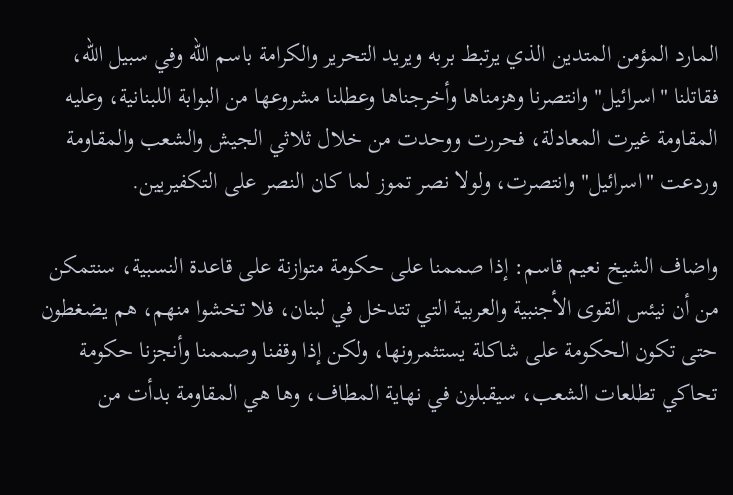المارد المؤمن المتدين الذي يرتبط بربه ويريد التحرير والكرامة باسم الله وفي سبيل الله، فقاتلنا "اسرائيل" وانتصرنا وهزمناها وأخرجناها وعطلنا مشروعها من البوابة اللبنانية، وعليه المقاومة غيرت المعادلة، فحررت ووحدت من خلال ثلاثي الجيش والشعب والمقاومة وردعت "اسرائيل" وانتصرت، ولولا نصر تموز لما كان النصر على التكفيريين.

واضاف الشيخ نعيم قاسم: إذا صممنا على حكومة متوازنة على قاعدة النسبية، سنتمكن من أن نيئس القوى الأجنبية والعربية التي تتدخل في لبنان، فلا تخشوا منهم، هم يضغطون حتى تكون الحكومة على شاكلة يستثمرونها، ولكن إذا وقفنا وصممنا وأنجزنا حكومة تحاكي تطلعات الشعب، سيقبلون في نهاية المطاف، وها هي المقاومة بدأت من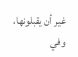غير أن يقبلونها، وفي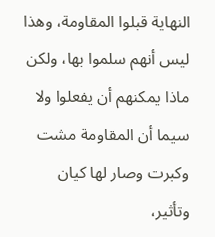النهاية قبلوا المقاومة، وهذا ليس أنهم سلموا بها، ولكن ماذا يمكنهم أن يفعلوا ولا سيما أن المقاومة مشت وكبرت وصار لها كيان وتأثير،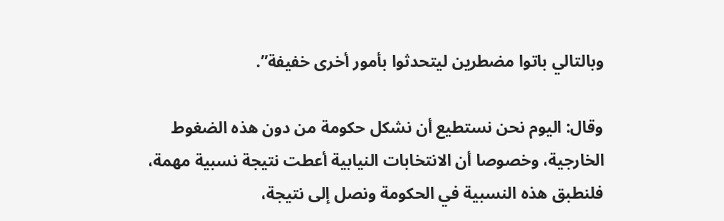وبالتالي باتوا مضطرين ليتحدثوا بأمور أخرى خفيفة”.

وقال: اليوم نحن نستطيع أن نشكل حكومة من دون هذه الضغوط الخارجية، وخصوصا أن الانتخابات النيابية أعطت نتيجة نسبية مهمة، فلنطبق هذه النسبية في الحكومة ونصل إلى نتيجة،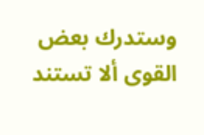وستدرك بعض القوى ألا تستند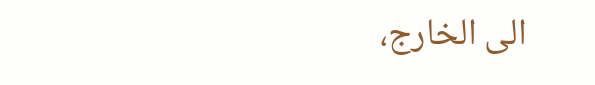الى الخارج،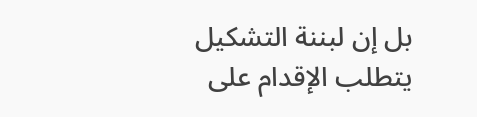بل إن لبننة التشكيل يتطلب الإقدام على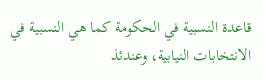قاعدة النسبية في الحكومة كما هي النسبية في الانتخابات النيابية، وعندئذ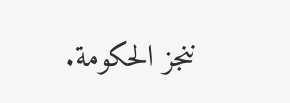ننجز الحكومة.